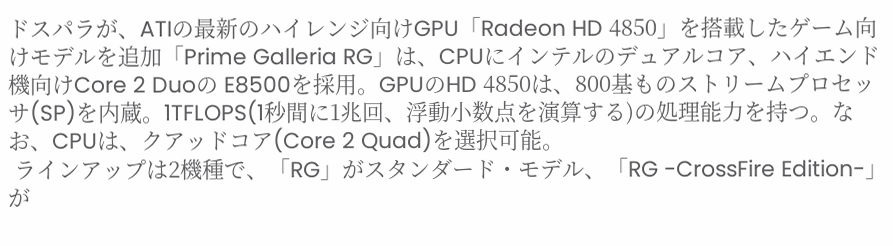ドスパラが、ATIの最新のハイレンジ向けGPU「Radeon HD 4850」を搭載したゲーム向けモデルを追加「Prime Galleria RG」は、CPUにインテルのデュアルコア、ハイエンド機向けCore 2 Duoの E8500を採用。GPUのHD 4850は、800基ものストリームプロセッサ(SP)を内蔵。1TFLOPS(1秒間に1兆回、浮動小数点を演算する)の処理能力を持つ。なお、CPUは、クアッドコア(Core 2 Quad)を選択可能。
 ラインアップは2機種で、「RG」がスタンダード・モデル、「RG -CrossFire Edition-」が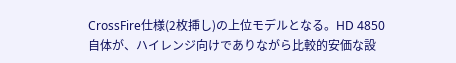CrossFire仕様(2枚挿し)の上位モデルとなる。HD 4850自体が、ハイレンジ向けでありながら比較的安価な設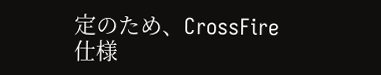定のため、CrossFire仕様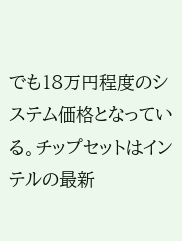でも18万円程度のシステム価格となっている。チップセットはインテルの最新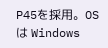P45を採用。OSは Windows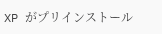XP がプリインストール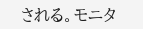される。モニタ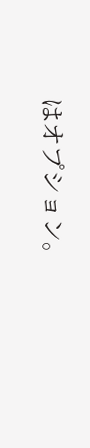はオプション。